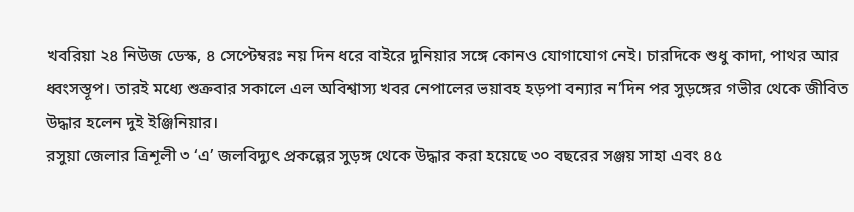খবরিয়া ২৪ নিউজ ডেস্ক, ৪ সেপ্টেম্বরঃ নয় দিন ধরে বাইরে দুনিয়ার সঙ্গে কোনও যোগাযোগ নেই। চারদিকে শুধু কাদা, পাথর আর ধ্বংসস্তূপ। তারই মধ্যে শুক্রবার সকালে এল অবিশ্বাস্য খবর নেপালের ভয়াবহ হড়পা বন্যার ন’দিন পর সুড়ঙ্গের গভীর থেকে জীবিত উদ্ধার হলেন দুই ইঞ্জিনিয়ার।
রসুয়া জেলার ত্রিশূলী ৩ ‘এ’ জলবিদ্যুৎ প্রকল্পের সুড়ঙ্গ থেকে উদ্ধার করা হয়েছে ৩০ বছরের সঞ্জয় সাহা এবং ৪৫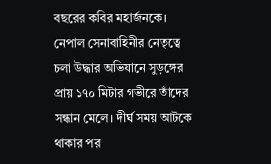বছরের কবির মহার্জনকে। নেপাল সেনাবাহিনীর নেতৃত্বে চলা উদ্ধার অভিযানে সুড়ঙ্গের প্রায় ১৭০ মিটার গভীরে তাঁদের সন্ধান মেলে। দীর্ঘ সময় আটকে থাকার পর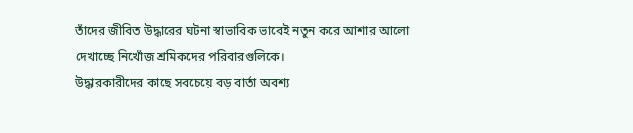তাঁদের জীবিত উদ্ধারের ঘটনা স্বাভাবিক ভাবেই নতুন করে আশার আলো দেখাচ্ছে নিখোঁজ শ্রমিকদের পরিবারগুলিকে।
উদ্ধারকারীদের কাছে সবচেয়ে বড় বার্তা অবশ্য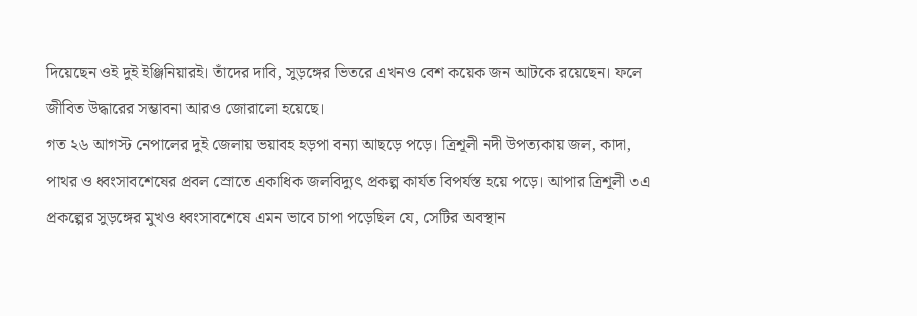দিয়েছেন ওই দুই ইঞ্জিনিয়ারই। তাঁদের দাবি, সুড়ঙ্গের ভিতরে এখনও বেশ কয়েক জন আটকে রয়েছেন। ফলে জীবিত উদ্ধারের সম্ভাবনা আরও জোরালো হয়েছে।
গত ২৬ আগস্ট নেপালের দুই জেলায় ভয়াবহ হড়পা বন্যা আছড়ে পড়ে। ত্রিশূলী নদী উপত্যকায় জল, কাদা, পাথর ও ধ্বংসাবশেষের প্রবল স্রোতে একাধিক জলবিদ্যুৎ প্রকল্প কার্যত বিপর্যস্ত হয়ে পড়ে। আপার ত্রিশূলী ৩এ প্রকল্পের সুড়ঙ্গের মুখও ধ্বংসাবশেষে এমন ভাবে চাপা পড়েছিল যে, সেটির অবস্থান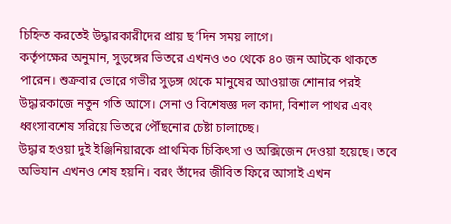চিহ্নিত করতেই উদ্ধারকারীদের প্রায় ছ’দিন সময় লাগে।
কর্তৃপক্ষের অনুমান, সুড়ঙ্গের ভিতরে এখনও ৩০ থেকে ৪০ জন আটকে থাকতে পারেন। শুক্রবার ভোরে গভীর সুড়ঙ্গ থেকে মানুষের আওয়াজ শোনার পরই উদ্ধারকাজে নতুন গতি আসে। সেনা ও বিশেষজ্ঞ দল কাদা, বিশাল পাথর এবং ধ্বংসাবশেষ সরিয়ে ভিতরে পৌঁছনোর চেষ্টা চালাচ্ছে।
উদ্ধার হওয়া দুই ইঞ্জিনিয়ারকে প্রাথমিক চিকিৎসা ও অক্সিজেন দেওয়া হয়েছে। তবে অভিযান এখনও শেষ হয়নি। বরং তাঁদের জীবিত ফিরে আসাই এখন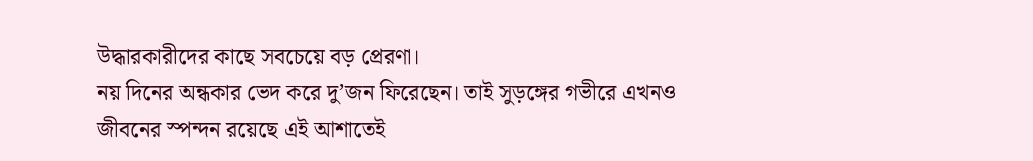উদ্ধারকারীদের কাছে সবচেয়ে বড় প্রেরণা।
নয় দিনের অন্ধকার ভেদ করে দু’জন ফিরেছেন। তাই সুড়ঙ্গের গভীরে এখনও জীবনের স্পন্দন রয়েছে এই আশাতেই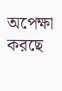অপেক্ষা করছে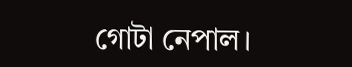গোটা নেপাল।